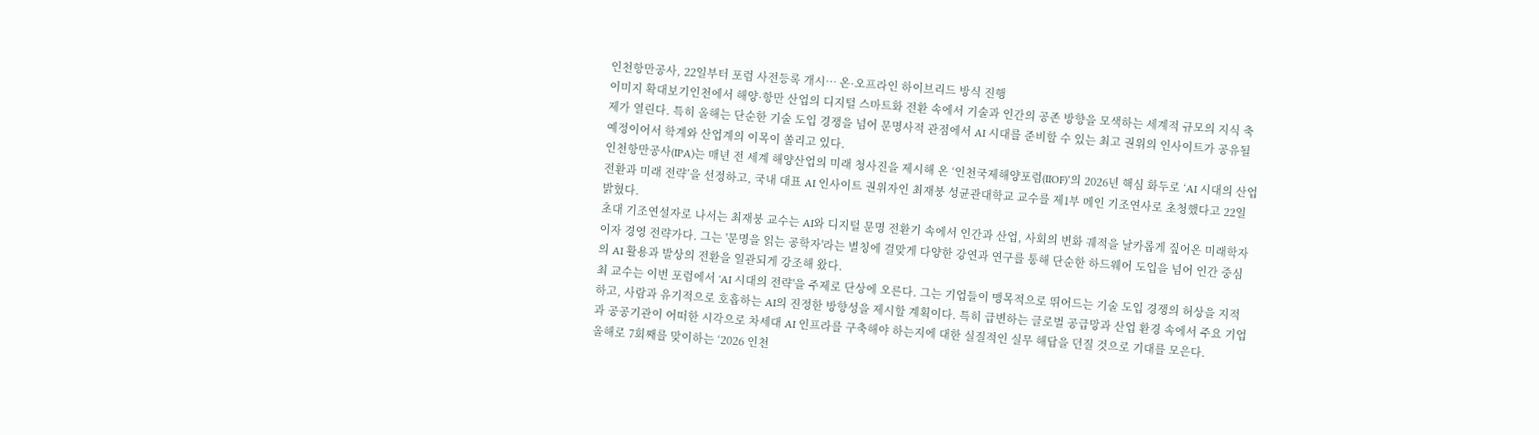인천항만공사, 22일부터 포럼 사전등록 개시… 온·오프라인 하이브리드 방식 진행
이미지 확대보기인천에서 해양·항만 산업의 디지털 스마트화 전환 속에서 기술과 인간의 공존 방향을 모색하는 세계적 규모의 지식 축제가 열린다. 특히 올해는 단순한 기술 도입 경쟁을 넘어 문명사적 관점에서 AI 시대를 준비할 수 있는 최고 권위의 인사이트가 공유될 예정이어서 학계와 산업계의 이목이 쏠리고 있다.
인천항만공사(IPA)는 매년 전 세계 해양산업의 미래 청사진을 제시해 온 ‘인천국제해양포럼(IIOF)’의 2026년 핵심 화두로 ‘AI 시대의 산업 전환과 미래 전략’을 선정하고, 국내 대표 AI 인사이트 권위자인 최재붕 성균관대학교 교수를 제1부 메인 기조연사로 초청했다고 22일 밝혔다.
초대 기조연설자로 나서는 최재붕 교수는 AI와 디지털 문명 전환기 속에서 인간과 산업, 사회의 변화 궤적을 날카롭게 짚어온 미래학자이자 경영 전략가다. 그는 '문명을 읽는 공학자'라는 별칭에 걸맞게 다양한 강연과 연구를 통해 단순한 하드웨어 도입을 넘어 인간 중심의 AI 활용과 발상의 전환을 일관되게 강조해 왔다.
최 교수는 이번 포럼에서 'AI 시대의 전략'을 주제로 단상에 오른다. 그는 기업들이 맹목적으로 뛰어드는 기술 도입 경쟁의 허상을 지적하고, 사람과 유기적으로 호흡하는 AI의 진정한 방향성을 제시할 계획이다. 특히 급변하는 글로벌 공급망과 산업 환경 속에서 주요 기업과 공공기관이 어떠한 시각으로 차세대 AI 인프라를 구축해야 하는지에 대한 실질적인 실무 해답을 던질 것으로 기대를 모은다.
올해로 7회째를 맞이하는 ‘2026 인천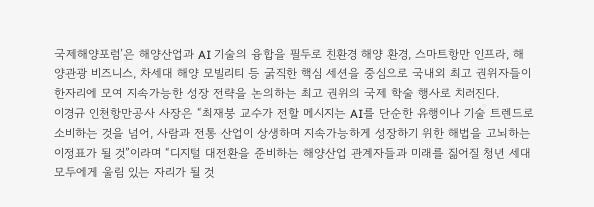국제해양포럼’은 해양산업과 AI 기술의 융합을 필두로 친환경 해양 환경, 스마트항만 인프라, 해양관광 비즈니스, 차세대 해양 모빌리티 등 굵직한 핵심 세션을 중심으로 국내외 최고 권위자들이 한자리에 모여 지속가능한 성장 전략을 논의하는 최고 권위의 국제 학술 행사로 치러진다.
이경규 인천항만공사 사장은 “최재붕 교수가 전할 메시지는 AI를 단순한 유행이나 기술 트렌드로 소비하는 것을 넘어, 사람과 전통 산업이 상생하며 지속가능하게 성장하기 위한 해법을 고뇌하는 이정표가 될 것”이라며 “디지털 대전환을 준비하는 해양산업 관계자들과 미래를 짊어질 청년 세대 모두에게 울림 있는 자리가 될 것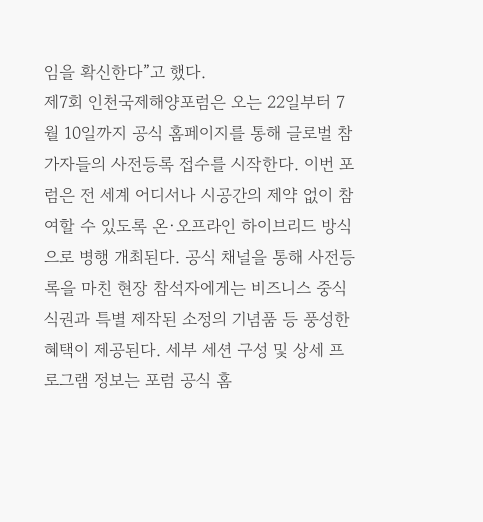임을 확신한다”고 했다.
제7회 인천국제해양포럼은 오는 22일부터 7월 10일까지 공식 홈페이지를 통해 글로벌 참가자들의 사전등록 접수를 시작한다. 이번 포럼은 전 세계 어디서나 시공간의 제약 없이 참여할 수 있도록 온·오프라인 하이브리드 방식으로 병행 개최된다. 공식 채널을 통해 사전등록을 마친 현장 참석자에게는 비즈니스 중식 식권과 특별 제작된 소정의 기념품 등 풍성한 혜택이 제공된다. 세부 세션 구성 및 상세 프로그램 정보는 포럼 공식 홈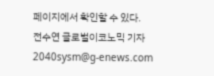페이지에서 확인할 수 있다.
전수연 글로벌이코노믹 기자 2040sysm@g-enews.com